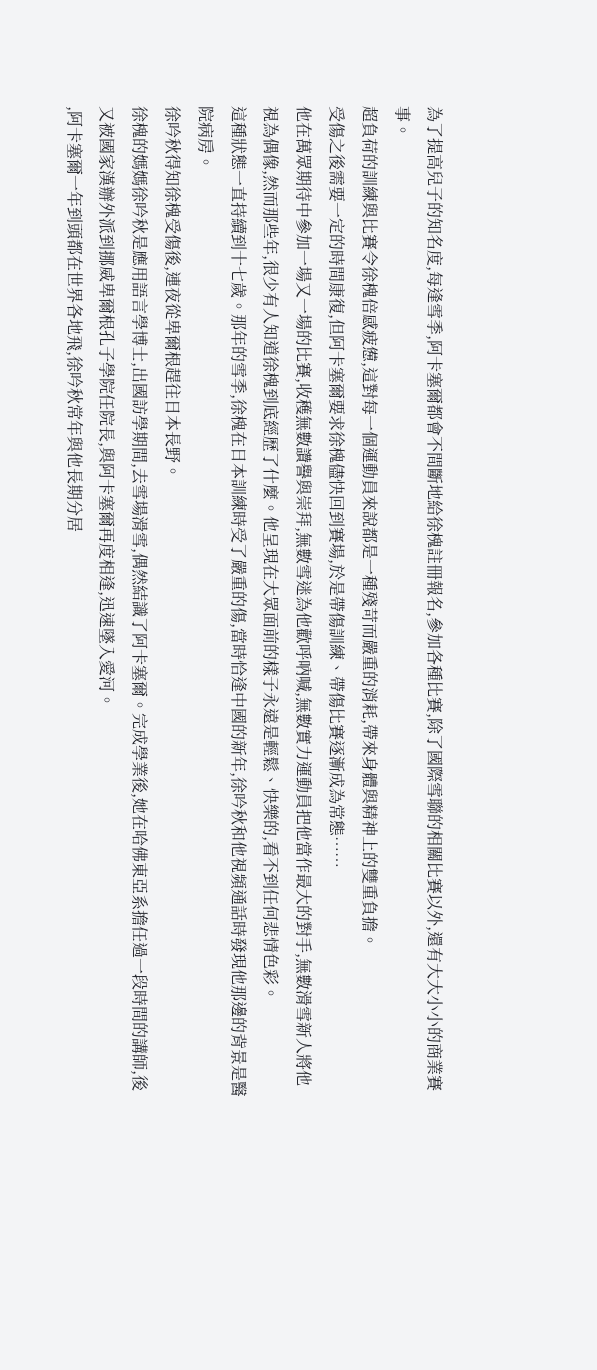為了提高兒子的知名度,每逢雪季,阿卡塞爾都會不間斷地給徐槐註冊報名,參加各種比賽,除了國際雪聯的相關比賽以外,還有大大小小的商業賽事。
超負荷的訓練與比賽令徐槐倍感疲憊,這對每一個運動員來說都是一種殘苛而嚴重的消耗,帶來身體與精神上的雙重負擔。
受傷之後需要一定的時間康復,但阿卡塞爾要求徐槐儘快回到賽場,於是帶傷訓練、帶傷比賽逐漸成為常態……
他在萬眾期待中參加一場又一場的比賽,收穫無數讚譽與崇拜,無數雪迷為他歡呼吶喊,無數實力運動員把他當作最大的對手,無數滑雪新人將他視為偶像,然而那些年,很少有人知道徐槐到底經歷了什麼。他呈現在大眾面前的樣子永遠是輕鬆、快樂的,看不到任何悲情色彩。
這種狀態一直持續到十七歲。那年的雪季,徐槐在日本訓練時受了嚴重的傷,當時恰逢中國的新年,徐吟秋和他視頻通話時發現他那邊的背景是醫院病房。
徐吟秋得知徐槐受傷後,連夜從卑爾根趕往日本長野。
徐槐的媽媽徐吟秋是應用語言學博士,出國訪學期間,去雪場滑雪,偶然結識了阿卡塞爾。完成學業後,她在哈佛東亞系擔任過一段時間的講師,後又被國家漢辦外派到挪威卑爾根孔子學院任院長,與阿卡塞爾再度相逢,迅速墜入愛河。
,阿卡塞爾一年到頭都在世界各地飛,徐吟秋常年與他長期分居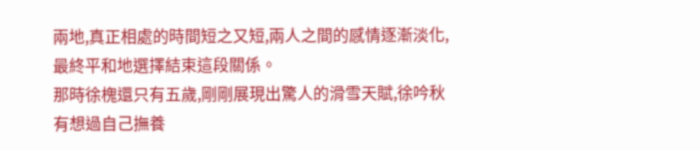兩地,真正相處的時間短之又短,兩人之間的感情逐漸淡化,最終平和地選擇結束這段關係。
那時徐槐還只有五歲,剛剛展現出驚人的滑雪天賦,徐吟秋有想過自己撫養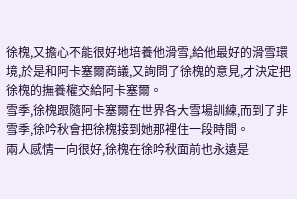徐槐,又擔心不能很好地培養他滑雪,給他最好的滑雪環境,於是和阿卡塞爾商議,又詢問了徐槐的意見,才決定把徐槐的撫養權交給阿卡塞爾。
雪季,徐槐跟隨阿卡塞爾在世界各大雪場訓練,而到了非雪季,徐吟秋會把徐槐接到她那裡住一段時間。
兩人感情一向很好,徐槐在徐吟秋面前也永遠是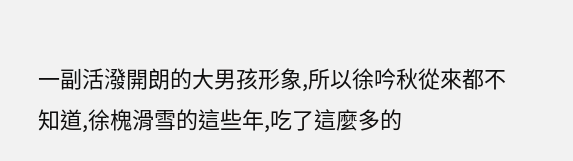一副活潑開朗的大男孩形象,所以徐吟秋從來都不知道,徐槐滑雪的這些年,吃了這麼多的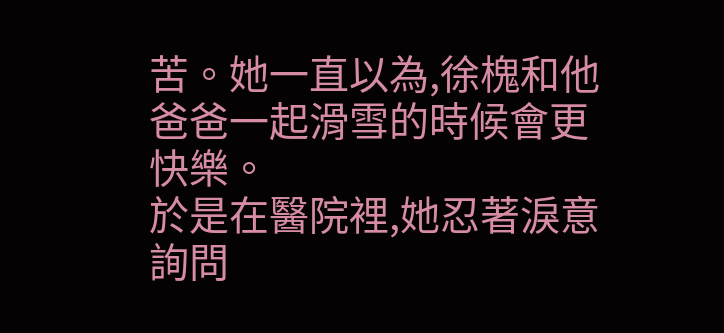苦。她一直以為,徐槐和他爸爸一起滑雪的時候會更快樂。
於是在醫院裡,她忍著淚意詢問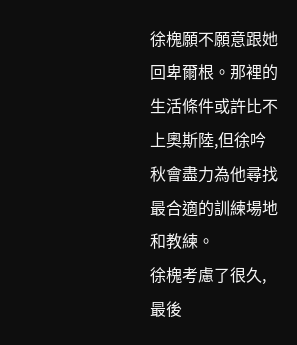徐槐願不願意跟她回卑爾根。那裡的生活條件或許比不上奧斯陸,但徐吟秋會盡力為他尋找最合適的訓練場地和教練。
徐槐考慮了很久,最後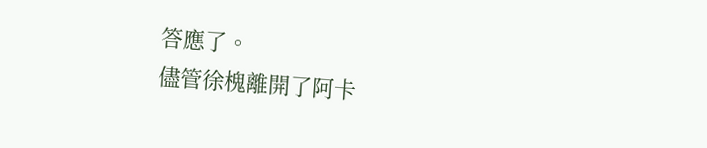答應了。
儘管徐槐離開了阿卡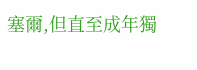塞爾,但直至成年獨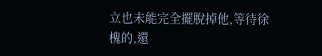立也未能完全擺脫掉他,等待徐槐的,還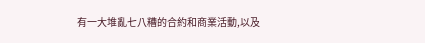有一大堆亂七八糟的合約和商業活動,以及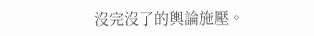沒完沒了的輿論施壓。